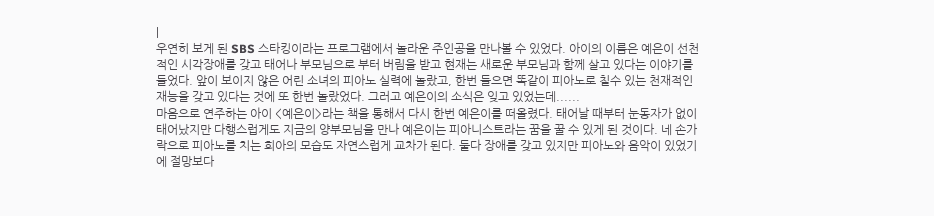|
우연히 보게 된 SBS 스타킹이라는 프로그램에서 놀라운 주인공을 만나볼 수 있었다. 아이의 이름은 예은이 선천적인 시각장애를 갖고 태어나 부모님으로 부터 버림을 받고 현재는 새로운 부모님과 함께 살고 있다는 이야기를 들었다. 앞이 보이지 않은 어린 소녀의 피아노 실력에 놀랐고, 한번 들으면 똑같이 피아노로 칠수 있는 천재적인 재능을 갖고 있다는 것에 또 한번 놀랐었다. 그러고 예은이의 소식은 잊고 있었는데......
마음으로 연주하는 아이 <예은이>라는 책을 통해서 다시 한번 예은이를 떠올렸다. 태어날 때부터 눈동자가 없이 태어났지만 다행스럽게도 지금의 양부모님을 만나 예은이는 피아니스트라는 꿈을 꿀 수 있게 된 것이다. 네 손가락으로 피아노를 치는 희아의 모습도 자연스럽게 교차가 된다. 둘다 장애를 갖고 있지만 피아노와 음악이 있었기에 절망보다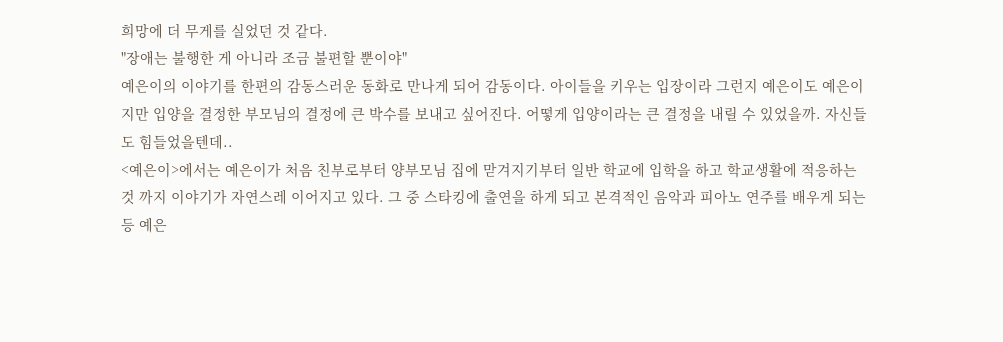희망에 더 무게를 실었던 것 같다.
"장애는 불행한 게 아니라 조금 불편할 뿐이야"
예은이의 이야기를 한편의 감동스러운 동화로 만나게 되어 감동이다. 아이들을 키우는 입장이라 그런지 예은이도 예은이지만 입양을 결정한 부모님의 결정에 큰 박수를 보내고 싶어진다. 어떻게 입양이라는 큰 결정을 내릴 수 있었을까. 자신들도 힘들었을텐데..
<예은이>에서는 예은이가 처음 친부로부터 양부모님 집에 맏겨지기부터 일반 학교에 입학을 하고 학교생활에 적응하는 것 까지 이야기가 자연스레 이어지고 있다. 그 중 스타킹에 출연을 하게 되고 본격적인 음악과 피아노 연주를 배우게 되는등 예은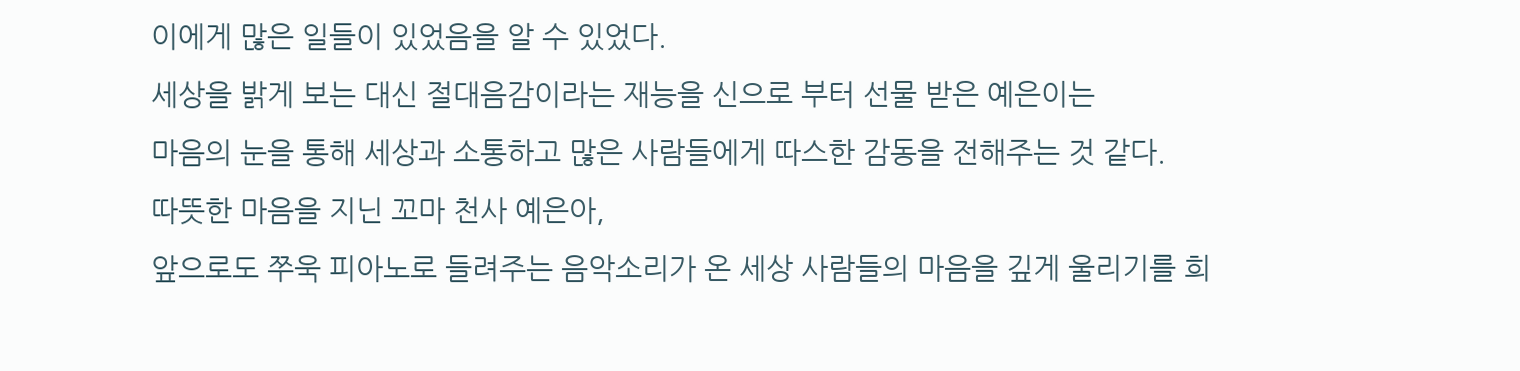이에게 많은 일들이 있었음을 알 수 있었다.
세상을 밝게 보는 대신 절대음감이라는 재능을 신으로 부터 선물 받은 예은이는
마음의 눈을 통해 세상과 소통하고 많은 사람들에게 따스한 감동을 전해주는 것 같다.
따뜻한 마음을 지닌 꼬마 천사 예은아,
앞으로도 쭈욱 피아노로 들려주는 음악소리가 온 세상 사람들의 마음을 깊게 울리기를 희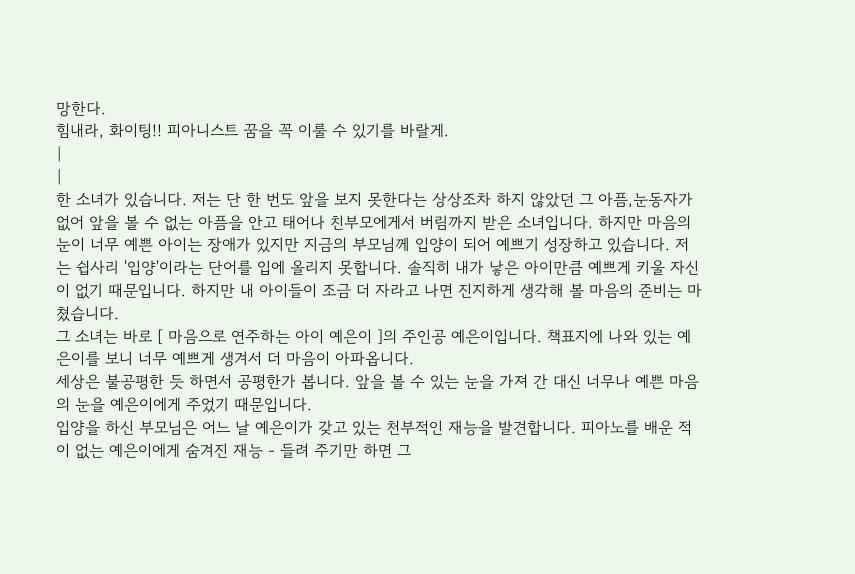망한다.
힘내라, 화이팅!! 피아니스트 꿈을 꼭 이룰 수 있기를 바랄게.
|
|
한 소녀가 있습니다. 저는 단 한 번도 앞을 보지 못한다는 상상조차 하지 않았던 그 아픔,눈동자가 없어 앞을 볼 수 없는 아픔을 안고 태어나 친부모에게서 버림까지 받은 소녀입니다. 하지만 마음의 눈이 너무 예쁜 아이는 장애가 있지만 지금의 부모님께 입양이 되어 예쁘기 성장하고 있습니다. 저는 쉽사리 '입양'이라는 단어를 입에 올리지 못합니다. 솔직히 내가 낳은 아이만큼 예쁘게 키울 자신이 없기 때문입니다. 하지만 내 아이들이 조금 더 자라고 나면 진지하게 생각해 볼 마음의 준비는 마쳤습니다.
그 소녀는 바로 [ 마음으로 연주하는 아이 예은이 ]의 주인공 예은이입니다. 책표지에 나와 있는 예은이를 보니 너무 예쁘게 생겨서 더 마음이 아파옵니다.
세상은 불공평한 듯 하면서 공평한가 봅니다. 앞을 볼 수 있는 눈을 가져 간 대신 너무나 예쁜 마음의 눈을 예은이에게 주었기 때문입니다.
입양을 하신 부모님은 어느 날 예은이가 갖고 있는 천부적인 재능을 발견합니다. 피아노를 배운 적이 없는 예은이에게 숨겨진 재능 - 들려 주기만 하면 그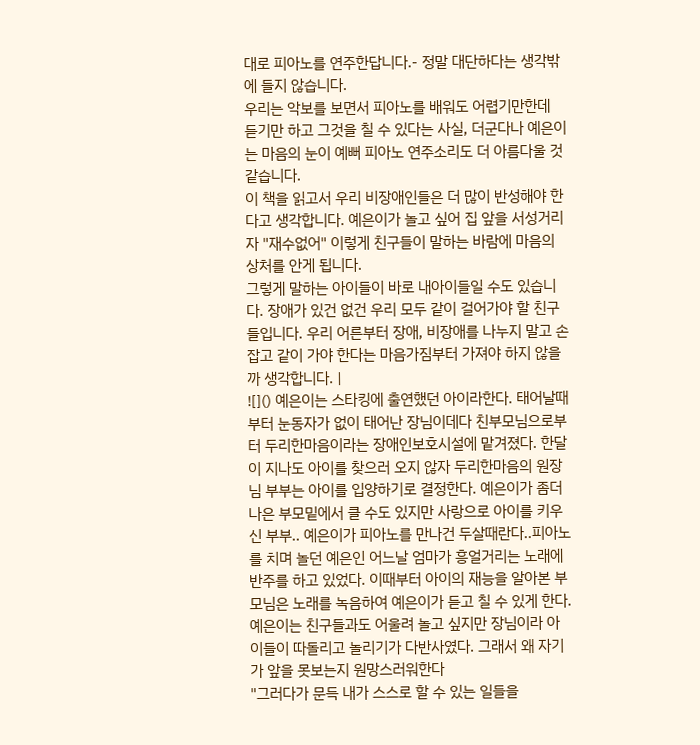대로 피아노를 연주한답니다.- 정말 대단하다는 생각밖에 들지 않습니다.
우리는 악보를 보면서 피아노를 배워도 어렵기만한데 듣기만 하고 그것을 칠 수 있다는 사실, 더군다나 예은이는 마음의 눈이 예뻐 피아노 연주소리도 더 아름다울 것 같습니다.
이 책을 읽고서 우리 비장애인들은 더 많이 반성해야 한다고 생각합니다. 예은이가 놀고 싶어 집 앞을 서성거리자 "재수없어" 이렇게 친구들이 말하는 바람에 마음의 상처를 안게 됩니다.
그렇게 말하는 아이들이 바로 내아이들일 수도 있습니다. 장애가 있건 없건 우리 모두 같이 걸어가야 할 친구들입니다. 우리 어른부터 장애, 비장애를 나누지 말고 손잡고 같이 가야 한다는 마음가짐부터 가져야 하지 않을까 생각합니다. |
![]() 예은이는 스타킹에 출연했던 아이라한다. 태어날때부터 눈동자가 없이 태어난 장님이데다 친부모님으로부터 두리한마음이라는 장애인보호시설에 맡겨졌다. 한달이 지나도 아이를 찾으러 오지 않자 두리한마음의 원장님 부부는 아이를 입양하기로 결정한다. 예은이가 좀더 나은 부모밑에서 클 수도 있지만 사랑으로 아이를 키우신 부부.. 예은이가 피아노를 만나건 두살때란다..피아노를 치며 놀던 예은인 어느날 엄마가 흥얼거리는 노래에 반주를 하고 있었다. 이때부터 아이의 재능을 알아본 부모님은 노래를 녹음하여 예은이가 듣고 칠 수 있게 한다. 예은이는 친구들과도 어울려 놀고 싶지만 장님이라 아이들이 따돌리고 놀리기가 다반사였다. 그래서 왜 자기가 앞을 못보는지 원망스러워한다
"그러다가 문득 내가 스스로 할 수 있는 일들을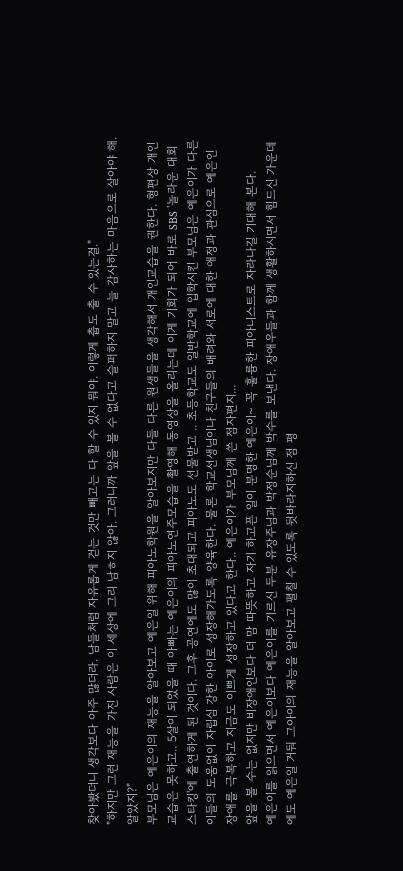찾아봤더니 생각보다 아주 많더라. 남들처럼 자유롭게 걷는 것만 빼고는 다 할 수 있지 뭐야. 이렇게 춥도 출 수 있는걸."
"하지만 그런 재능을 가진 사람은 이 세상에 그리 남ㅎ지 않아. 그러니까 앞을 볼 수 없다고 슬퍼하지 말고 늘 감사하는 마음으로 살아야 해. 알았지?"
부모님은 예은이의 재능을 알아보고 예은일 위해 피아노학원을 알아보지만 다들 다른 원생들을 생각해서 개인교습을 권한다. 형편상 개인교습은 못하고.. 5살이 되었을 때 아빠는 예은이의 피아노연주모습을 촬영해 동영상을 올리는데 이게 기회가 되어 바로 SBS '놀라운 대회 스타킹'에 출연하게 된 것이다. 그후 공연에도 많이 초대되고 피아노도 선물받고 .. 초등학교도 일반학교에 입학시킨 부모님은 예은이가 다른이들의 도움없이 자립심 강한 아이로 성장해가도록 양육한다. 물론 학교선생님이나 친구들의 배려와 서로에 대한 애정과 관심으로 예은인 장애를 극복하고 지금도 이쁘게 성장하고 있다고 한다.. 예은이가 부모님께 쓴 점자편지...
앞을 볼 수는 없지만 비장애인보다 더 맘 따뜻하고 자기 하고픈 일이 분명한 예은이~ 꼭 훌륭한 피아니스트로 자라나길 기대해 본다.
예은이를 읽으면서 예은이보다 예은이를 기르신 두분 유장주님과 박정순님께 박수를 보낸다. 장애우들과 함께 생활하시면서 힘드신 가운데에도 예은일 거둬 그아이의 재능을 알아보고 펼칠 수 있도록 뒷바라지하신 점 평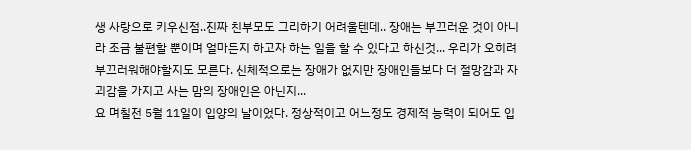생 사랑으로 키우신점..진짜 친부모도 그리하기 어려울텐데.. 장애는 부끄러운 것이 아니라 조금 불편할 뿐이며 얼마든지 하고자 하는 일을 할 수 있다고 하신것... 우리가 오히려 부끄러워해야할지도 모른다. 신체적으로는 장애가 없지만 장애인들보다 더 절망감과 자괴감을 가지고 사는 맘의 장애인은 아닌지...
요 며칠전 5월 11일이 입양의 날이었다. 정상적이고 어느정도 경제적 능력이 되어도 입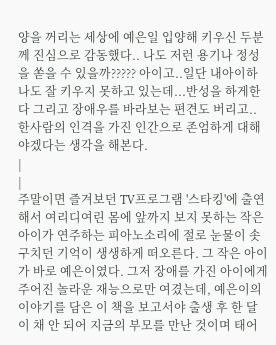양을 꺼리는 세상에 예은일 입양해 키우신 두분께 진심으로 감동했다.. 나도 저런 용기나 정성을 쏟을 수 있을까????? 아이고..일단 내아이하나도 잘 키우지 못하고 있는데...반성을 하게한다 그리고 장애우를 바라보는 편견도 버리고.. 한사람의 인격을 가진 인간으로 존엄하게 대해야겠다는 생각을 해본다.
|
|
주말이면 즐겨보던 TV프로그램 '스타킹'에 출연해서 여리디여린 몸에 앞까지 보지 못하는 작은 아이가 연주하는 피아노소리에 절로 눈물이 솟구치던 기억이 생생하게 떠오른다. 그 작은 아이가 바로 예은이였다. 그저 장애를 가진 아이에게 주어진 놀라운 재능으로만 여겼는데, 예은이의 이야기를 담은 이 책을 보고서야 출생 후 한 달이 채 안 되어 지금의 부모를 만난 것이며 태어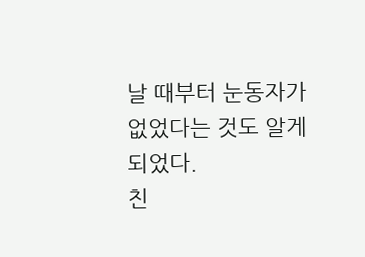날 때부터 눈동자가 없었다는 것도 알게 되었다.
친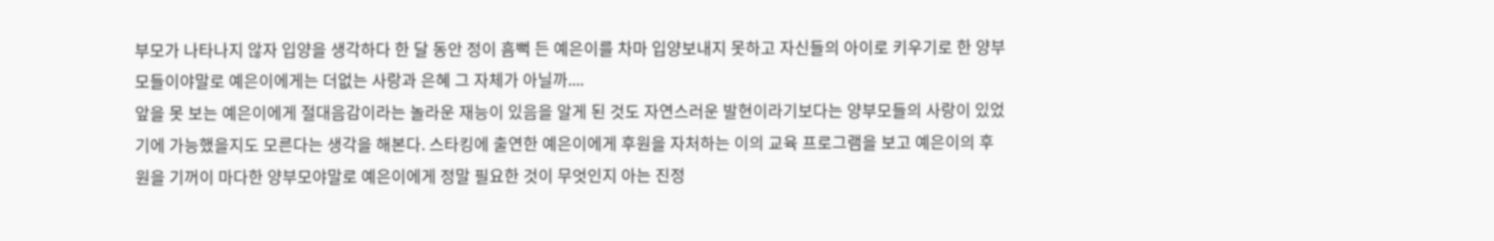부모가 나타나지 않자 입양을 생각하다 한 달 동안 정이 흠뻑 든 예은이를 차마 입양보내지 못하고 자신들의 아이로 키우기로 한 양부모들이야말로 예은이에게는 더없는 사랑과 은혜 그 자체가 아닐까....
앞을 못 보는 예은이에게 절대음감이라는 놀라운 재능이 있음을 알게 된 것도 자연스러운 발현이라기보다는 양부모들의 사랑이 있었기에 가능했을지도 모른다는 생각을 해본다. 스타킹에 출연한 예은이에게 후원을 자처하는 이의 교육 프로그램을 보고 예은이의 후원을 기꺼이 마다한 양부모야말로 예은이에게 정말 필요한 것이 무엇인지 아는 진정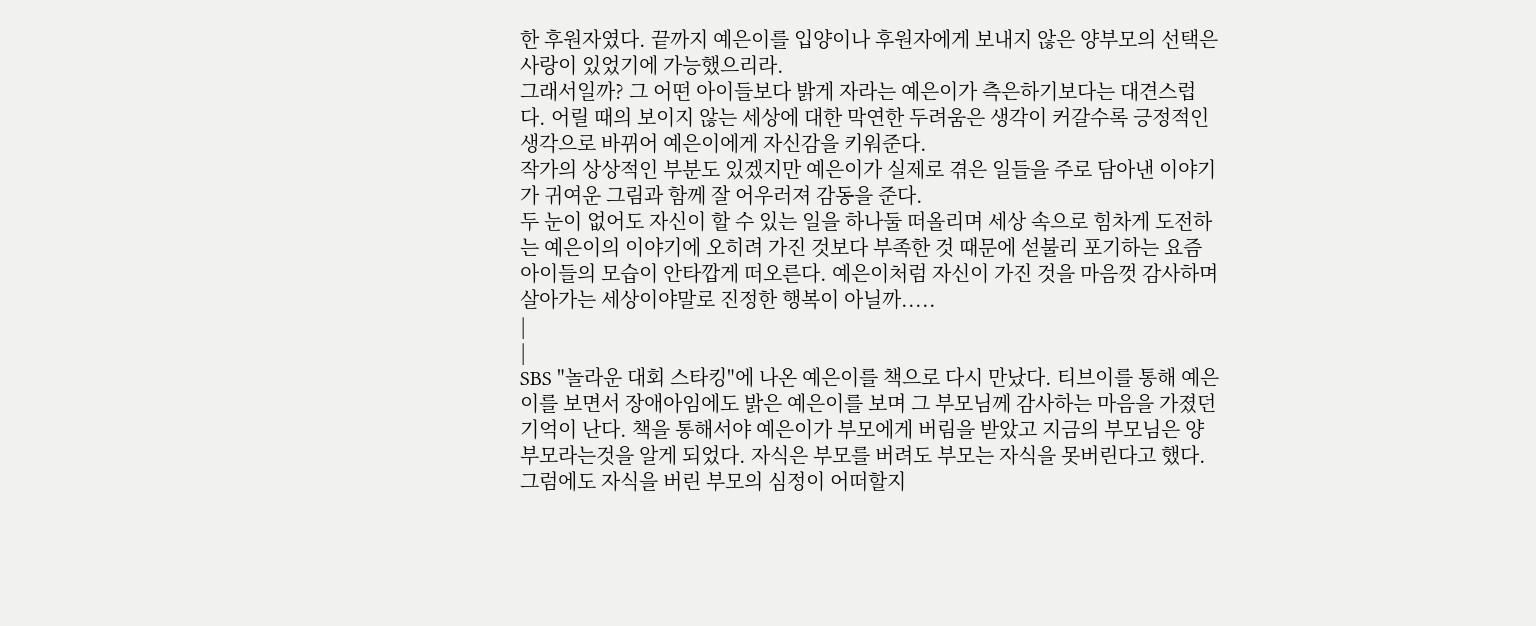한 후원자였다. 끝까지 예은이를 입양이나 후원자에게 보내지 않은 양부모의 선택은 사랑이 있었기에 가능했으리라.
그래서일까? 그 어떤 아이들보다 밝게 자라는 예은이가 측은하기보다는 대견스럽다. 어릴 때의 보이지 않는 세상에 대한 막연한 두려움은 생각이 커갈수록 긍정적인 생각으로 바뀌어 예은이에게 자신감을 키워준다.
작가의 상상적인 부분도 있겠지만 예은이가 실제로 겪은 일들을 주로 담아낸 이야기가 귀여운 그림과 함께 잘 어우러져 감동을 준다.
두 눈이 없어도 자신이 할 수 있는 일을 하나둘 떠올리며 세상 속으로 힘차게 도전하는 예은이의 이야기에 오히려 가진 것보다 부족한 것 때문에 섣불리 포기하는 요즘 아이들의 모습이 안타깝게 떠오른다. 예은이처럼 자신이 가진 것을 마음껏 감사하며 살아가는 세상이야말로 진정한 행복이 아닐까.....
|
|
SBS "놀라운 대회 스타킹"에 나온 예은이를 책으로 다시 만났다. 티브이를 통해 예은이를 보면서 장애아임에도 밝은 예은이를 보며 그 부모님께 감사하는 마음을 가졌던 기억이 난다. 책을 통해서야 예은이가 부모에게 버림을 받았고 지금의 부모님은 양부모라는것을 알게 되었다. 자식은 부모를 버려도 부모는 자식을 못버린다고 했다. 그럼에도 자식을 버린 부모의 심정이 어떠할지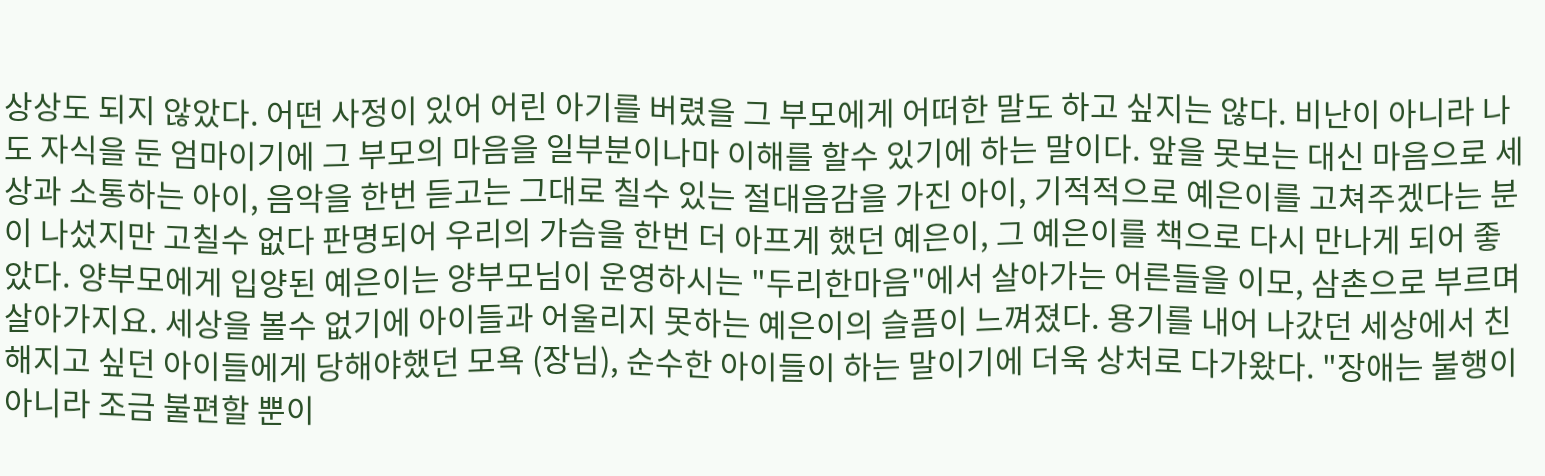상상도 되지 않았다. 어떤 사정이 있어 어린 아기를 버렸을 그 부모에게 어떠한 말도 하고 싶지는 않다. 비난이 아니라 나도 자식을 둔 엄마이기에 그 부모의 마음을 일부분이나마 이해를 할수 있기에 하는 말이다. 앞을 못보는 대신 마음으로 세상과 소통하는 아이, 음악을 한번 듣고는 그대로 칠수 있는 절대음감을 가진 아이, 기적적으로 예은이를 고쳐주겠다는 분이 나섰지만 고칠수 없다 판명되어 우리의 가슴을 한번 더 아프게 했던 예은이, 그 예은이를 책으로 다시 만나게 되어 좋았다. 양부모에게 입양된 예은이는 양부모님이 운영하시는 "두리한마음"에서 살아가는 어른들을 이모, 삼촌으로 부르며 살아가지요. 세상을 볼수 없기에 아이들과 어울리지 못하는 예은이의 슬픔이 느껴졌다. 용기를 내어 나갔던 세상에서 친해지고 싶던 아이들에게 당해야했던 모욕 (장님), 순수한 아이들이 하는 말이기에 더욱 상처로 다가왔다. "장애는 불행이 아니라 조금 불편할 뿐이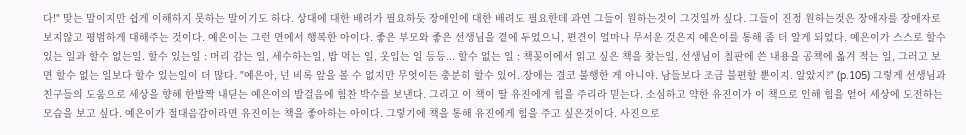다!" 맞는 말이지만 쉽게 이해하지 못하는 말이기도 하다. 상대에 대한 배려가 필요하듯 장애인에 대한 배려도 필요한데 과연 그들이 원하는것이 그것일까 싶다. 그들이 진정 원하는것은 장애자를 장애자로 보지않고 평범하게 대해주는 것이다. 예은이는 그런 면에서 행복한 아이다. 좋은 부모와 좋은 선생님을 곁에 두었으니, 편견이 얼마나 무서운 것은지 예은이를 통해 좀 더 알게 되었다. 예은이가 스스로 할수 있는 일과 할수 없는일. 할수 있는일 : 머리 감는 일, 세수하는일, 밥 먹는 일, 옷입는 일 등등... 할수 없는 일 : 책꽂이에서 읽고 싶은 책을 찾는일, 선생님이 칠판에 쓴 내용을 공책에 옯겨 적는 일, 그러고 보면 할수 없는 일보다 할수 있는일이 더 많다. "예은아, 넌 비록 앞을 볼 수 없지만 무엇이든 충분히 할수 있어. 장애는 결코 불행한 게 아니야. 남들보다 조금 블편할 뿐이지. 알았지?" (p.105) 그렇게 선생님과 친구들의 도움으로 세상을 향해 한발짝 내딛는 예은이의 발걸음에 힘찬 박수를 보낸다. 그리고 이 책이 딸 유진에게 힘을 주리라 믿는다. 소심하고 약한 유진이가 이 책으로 인해 힘을 얻어 세상에 도전하는 모습을 보고 싶다. 예은이가 절대음감이라면 유진이는 책을 좋아하는 아이다. 그렇기에 책을 통해 유진에게 힘을 주고 싶은것이다. 사진으로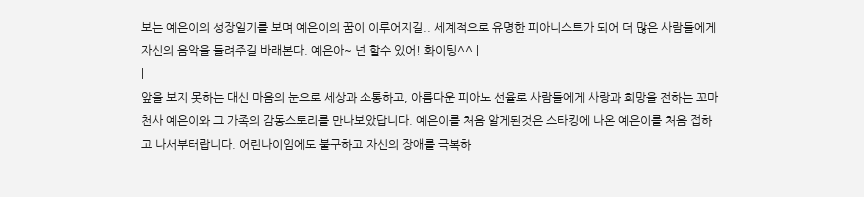보는 예은이의 성장일기를 보며 예은이의 꿈이 이루어지길.. 세계적으로 유명한 피아니스트가 되어 더 많은 사람들에게 자신의 음악을 들려주길 바래본다. 예은아~ 넌 할수 있어! 화이팅^^ |
|
앞을 보지 못하는 대신 마음의 눈으로 세상과 소통하고, 아름다운 피아노 선율로 사람들에게 사랑과 희망을 전하는 꼬마 천사 예은이와 그 가족의 감동스토리를 만나보았답니다. 예은이를 처음 알게된것은 스타킹에 나온 예은이를 처음 접하고 나서부터랍니다. 어린나이임에도 불구하고 자신의 장애를 극복하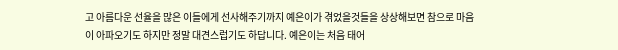고 아름다운 선율을 많은 이들에게 선사해주기까지 예은이가 겪었을것들을 상상해보면 참으로 마음이 아파오기도 하지만 정말 대견스럽기도 하답니다. 예은이는 처음 태어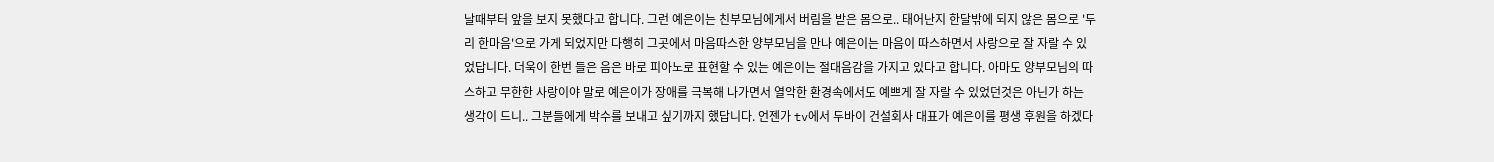날때부터 앞을 보지 못했다고 합니다. 그런 예은이는 친부모님에게서 버림을 받은 몸으로.. 태어난지 한달밖에 되지 않은 몸으로 '두리 한마음'으로 가게 되었지만 다행히 그곳에서 마음따스한 양부모님을 만나 예은이는 마음이 따스하면서 사랑으로 잘 자랄 수 있었답니다. 더욱이 한번 들은 음은 바로 피아노로 표현할 수 있는 예은이는 절대음감을 가지고 있다고 합니다. 아마도 양부모님의 따스하고 무한한 사랑이야 말로 예은이가 장애를 극복해 나가면서 열악한 환경속에서도 예쁘게 잘 자랄 수 있었던것은 아닌가 하는 생각이 드니.. 그분들에게 박수를 보내고 싶기까지 했답니다. 언젠가 tv에서 두바이 건설회사 대표가 예은이를 평생 후원을 하겠다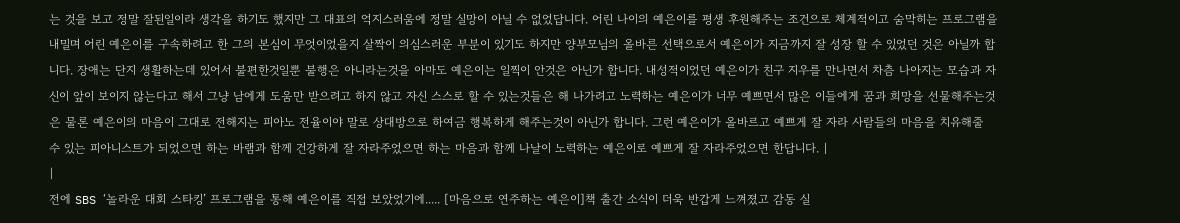는 것을 보고 정말 잘된일이라 생각을 하기도 했지만 그 대표의 억지스러움에 정말 실망이 아닐 수 없었답니다. 어린 나이의 예은이를 평생 후원해주는 조건으로 체계적이고 숨막히는 프로그램을 내밀며 어린 예은이를 구속하려고 한 그의 본심이 무엇이었을지 살짝이 의심스러운 부분이 있기도 하지만 양부모님의 올바른 선택으로서 예은이가 지금까지 잘 성장 할 수 있었던 것은 아닐까 합니다. 장애는 단지 생활하는데 있어서 불편한것일뿐 불행은 아니라는것을 아마도 예은이는 일찍이 안것은 아닌가 합니다. 내성적이었던 예은이가 친구 지우를 만나면서 차츰 나아지는 모습과 자신이 앞이 보이지 않는다고 해서 그냥 남에게 도움만 받으려고 하지 않고 자신 스스로 할 수 있는것들은 해 나가려고 노력하는 예은이가 너무 예쁘면서 많은 이들에게 꿈과 희망을 선물해주는것은 물론 예은이의 마음이 그대로 전해지는 피아노 전율이야 말로 상대방으로 하여금 행복하게 해주는것이 아닌가 합니다. 그런 예은이가 올바르고 예쁘게 잘 자라 사람들의 마음을 치유해줄 수 있는 피아니스트가 되었으면 하는 바램과 함께 건강하게 잘 자라주었으면 하는 마음과 함께 나날이 노력하는 예은이로 예쁘게 잘 자라주었으면 한답니다. |
|
전에 SBS ‘놀라운 대회 스타킹’ 프로그램을 통해 예은이를 직접 보았었기에..... [마음으로 연주하는 예은이]책 출간 소식이 더욱 반갑게 느껴졌고 감동 실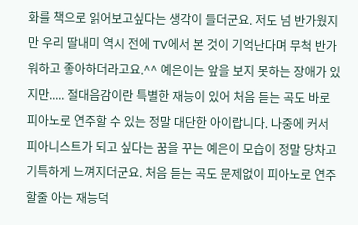화를 책으로 읽어보고싶다는 생각이 들더군요. 저도 넘 반가웠지만 우리 딸내미 역시 전에 TV에서 본 것이 기억난다며 무척 반가워하고 좋아하더라고요.^^ 예은이는 앞을 보지 못하는 장애가 있지만..... 절대음감이란 특별한 재능이 있어 처음 듣는 곡도 바로 피아노로 연주할 수 있는 정말 대단한 아이랍니다. 나중에 커서 피아니스트가 되고 싶다는 꿈을 꾸는 예은이 모습이 정말 당차고 기특하게 느껴지더군요. 처음 듣는 곡도 문제없이 피아노로 연주할줄 아는 재능덕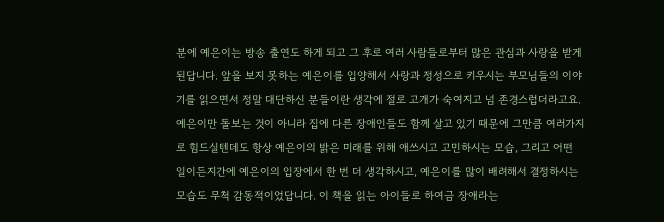분에 예은이는 방송 출연도 하게 되고 그 후로 여러 사람들로부터 많은 관심과 사랑을 받게 된답니다. 앞을 보지 못하는 예은이를 입양해서 사랑과 정성으로 키우시는 부모님들의 이야기를 읽으면서 정말 대단하신 분들이란 생각에 절로 고개가 숙여지고 넘 존경스럽더라고요.
예은이만 돌보는 것이 아니라 집에 다른 장애인들도 함께 살고 있기 때문에 그만큼 여러가지로 힘드실텐데도 항상 예은이의 밝은 미래를 위해 애쓰시고 고민하시는 모습, 그리고 어떤 일이든지간에 예은이의 입장에서 한 번 더 생각하시고, 예은이를 많이 배려해서 결정하시는 모습도 무척 감동적이었답니다. 이 책을 읽는 아이들로 하여금 장애라는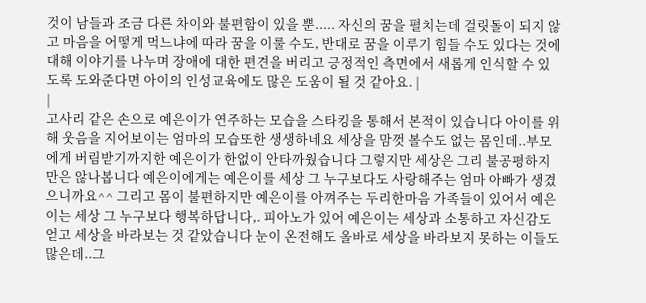것이 남들과 조금 다른 차이와 불편함이 있을 뿐..... 자신의 꿈을 펼치는데 걸릿돌이 되지 않고 마음을 어떻게 먹느냐에 따라 꿈을 이룰 수도, 반대로 꿈을 이루기 힘들 수도 있다는 것에 대해 이야기를 나누며 장애에 대한 편견을 버리고 긍정적인 측면에서 새롭게 인식할 수 있도록 도와준다면 아이의 인성교육에도 많은 도움이 될 것 같아요. |
|
고사리 같은 손으로 예은이가 연주하는 모습을 스타킹을 통해서 본적이 있습니다 아이를 위해 웃음을 지어보이는 엄마의 모습또한 생생하네요 세상을 맘껏 볼수도 없는 몸인데..부모에게 버림받기까지한 예은이가 한없이 안타까웠습니다 그렇지만 세상은 그리 불공평하지만은 않나봅니다 예은이에게는 예은이를 세상 그 누구보다도 사랑해주는 엄마 아빠가 생겼으니까요^^ 그리고 몸이 불편하지만 예은이를 아껴주는 두리한마음 가족들이 있어서 예은이는 세상 그 누구보다 행복하답니다,. 피아노가 있어 예은이는 세상과 소통하고 자신감도 얻고 세상을 바라보는 것 같았습니다 눈이 온전해도 올바로 세상을 바라보지 못하는 이들도 많은데..그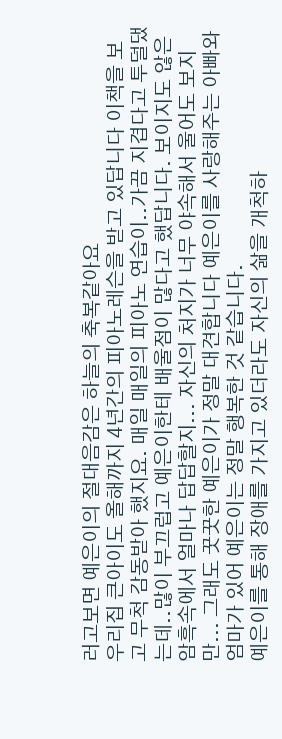러고보면 예은이의 절대음감은 하늘의 축복같아요
우리집 큰아이도 올해까지 4년간의 피아노레슨을 받고 있답니다 이책을 보고 무척 감동받아 했지요. 매일 매일의 피아노 연습이..가끔 지겹다고 투덜댔는데..많이 부끄럽고 예은이한테 배울점이 많다고 했답니다. 보이지도 않은 암흑속에서 얼마나 답답할지... 자신의 처지가 너무 야속해서 울어도 보지만... 그래도 꿋꿋한 예은이가 정말 대견합니다 예은이를 사랑해주는 아빠와 엄마가 있어 예은이는 정말 행복한 것 같습니다.
예은이를 통해 장애를 가지고 있더라도 자신의 삶을 개척하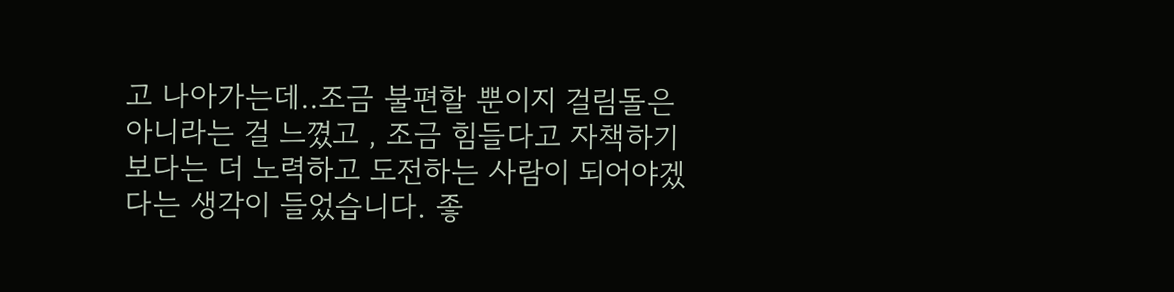고 나아가는데..조금 불편할 뿐이지 걸림돌은 아니라는 걸 느꼈고 , 조금 힘들다고 자책하기보다는 더 노력하고 도전하는 사람이 되어야겠다는 생각이 들었습니다. 좋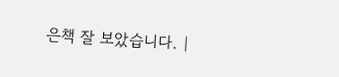은책 잘 보았습니다. |